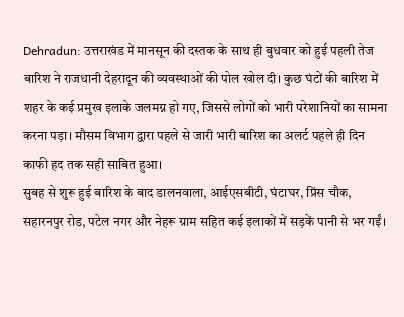Dehradun: उत्तराखंड में मानसून की दस्तक के साथ ही बुधवार को हुई पहली तेज बारिश ने राजधानी देहरादून की व्यवस्थाओं की पोल खोल दी। कुछ घंटों की बारिश में शहर के कई प्रमुख इलाके जलमग्न हो गए, जिससे लोगों को भारी परेशानियों का सामना करना पड़ा। मौसम विभाग द्वारा पहले से जारी भारी बारिश का अलर्ट पहले ही दिन काफी हद तक सही साबित हुआ।
सुबह से शुरू हुई बारिश के बाद डालनवाला, आईएसबीटी, घंटाघर, प्रिंस चौक, सहारनपुर रोड, पटेल नगर और नेहरू ग्राम सहित कई इलाकों में सड़कें पानी से भर गईं।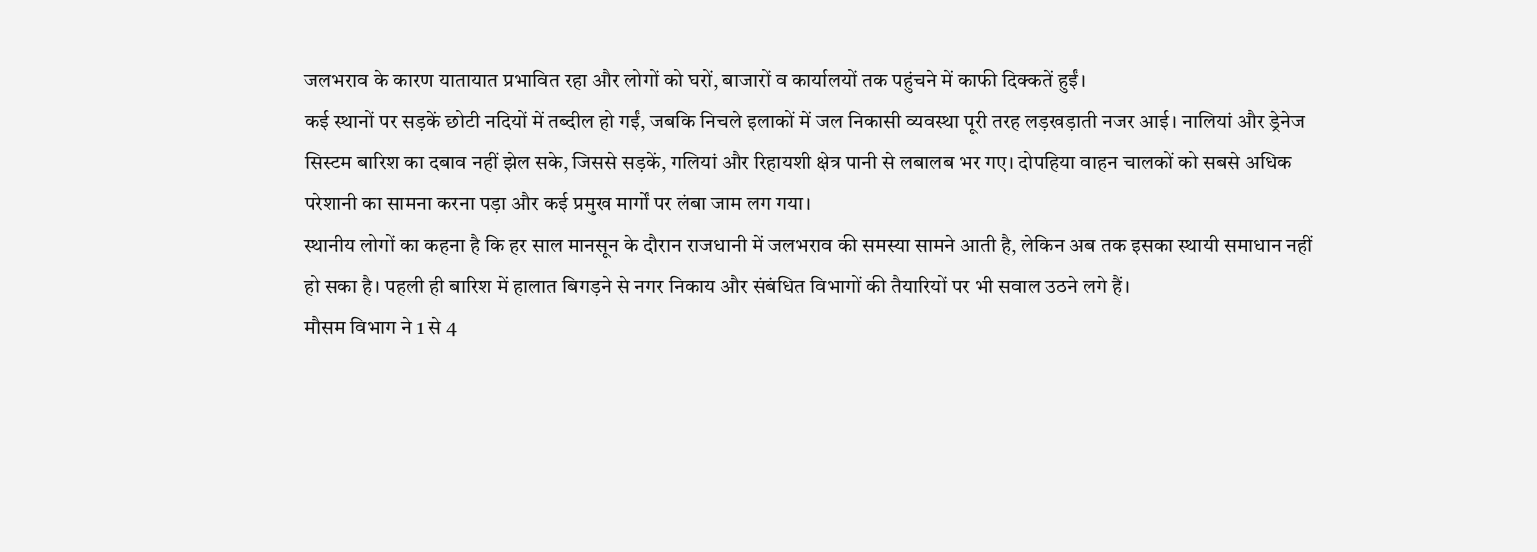जलभराव के कारण यातायात प्रभावित रहा और लोगों को घरों, बाजारों व कार्यालयों तक पहुंचने में काफी दिक्कतें हुईं।
कई स्थानों पर सड़कें छोटी नदियों में तब्दील हो गईं, जबकि निचले इलाकों में जल निकासी व्यवस्था पूरी तरह लड़खड़ाती नजर आई। नालियां और ड्रेनेज सिस्टम बारिश का दबाव नहीं झेल सके, जिससे सड़कें, गलियां और रिहायशी क्षेत्र पानी से लबालब भर गए। दोपहिया वाहन चालकों को सबसे अधिक परेशानी का सामना करना पड़ा और कई प्रमुख मार्गों पर लंबा जाम लग गया।
स्थानीय लोगों का कहना है कि हर साल मानसून के दौरान राजधानी में जलभराव की समस्या सामने आती है, लेकिन अब तक इसका स्थायी समाधान नहीं हो सका है। पहली ही बारिश में हालात बिगड़ने से नगर निकाय और संबंधित विभागों की तैयारियों पर भी सवाल उठने लगे हैं।
मौसम विभाग ने 1 से 4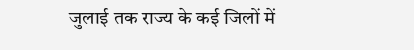जुलाई तक राज्य के कई जिलों में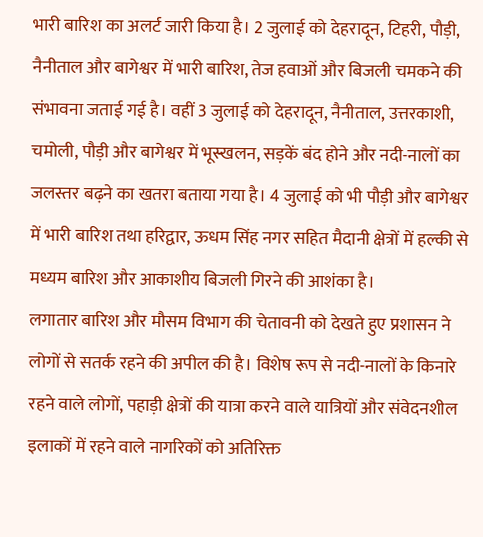भारी बारिश का अलर्ट जारी किया है। 2 जुलाई को देहरादून, टिहरी, पौड़ी, नैनीताल और बागेश्वर में भारी बारिश, तेज हवाओं और बिजली चमकने की संभावना जताई गई है। वहीं 3 जुलाई को देहरादून, नैनीताल, उत्तरकाशी, चमोली, पौड़ी और बागेश्वर में भूस्खलन, सड़कें बंद होने और नदी-नालों का जलस्तर बढ़ने का खतरा बताया गया है। 4 जुलाई को भी पौड़ी और बागेश्वर में भारी बारिश तथा हरिद्वार, ऊधम सिंह नगर सहित मैदानी क्षेत्रों में हल्की से मध्यम बारिश और आकाशीय बिजली गिरने की आशंका है।
लगातार बारिश और मौसम विभाग की चेतावनी को देखते हुए प्रशासन ने लोगों से सतर्क रहने की अपील की है। विशेष रूप से नदी-नालों के किनारे रहने वाले लोगों, पहाड़ी क्षेत्रों की यात्रा करने वाले यात्रियों और संवेदनशील इलाकों में रहने वाले नागरिकों को अतिरिक्त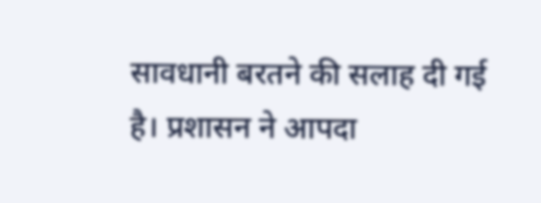सावधानी बरतने की सलाह दी गई है। प्रशासन ने आपदा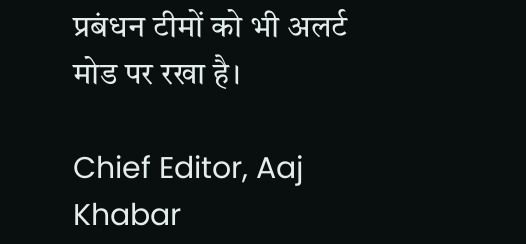प्रबंधन टीमों को भी अलर्ट मोड पर रखा है।

Chief Editor, Aaj Khabar